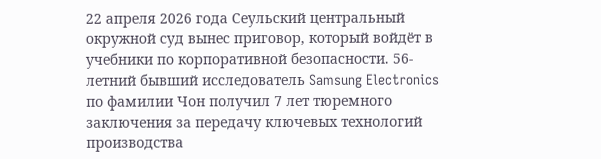22 апреля 2026 года Сеульский центральный окружной суд вынес приговор, который войдёт в учебники по корпоративной безопасности. 56-летний бывший исследователь Samsung Electronics по фамилии Чон получил 7 лет тюремного заключения за передачу ключевых технологий производства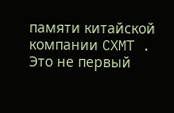памяти китайской компании CXMT . Это не первый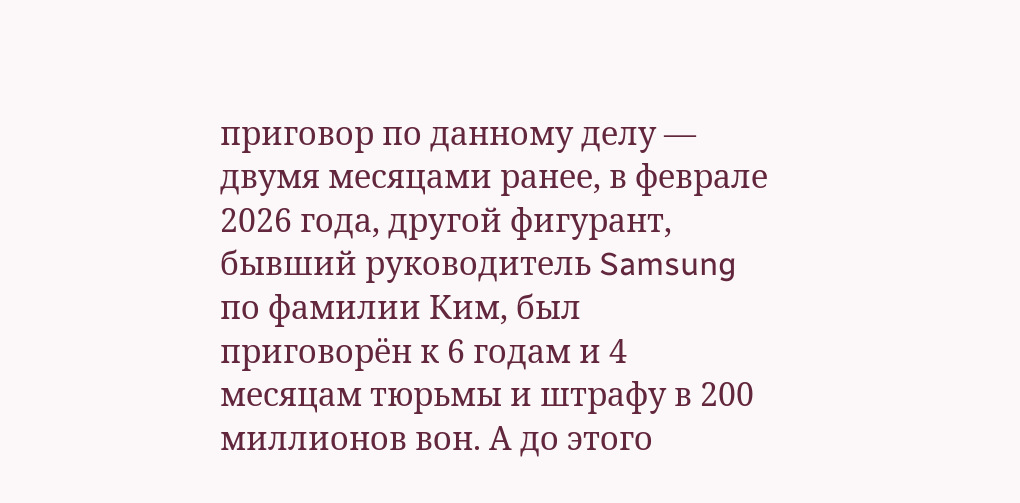приговор по данному делу — двумя месяцами ранее, в феврале 2026 года, другой фигурант, бывший руководитель Samsung по фамилии Ким, был приговорён к 6 годам и 4 месяцам тюрьмы и штрафу в 200 миллионов вон. А до этого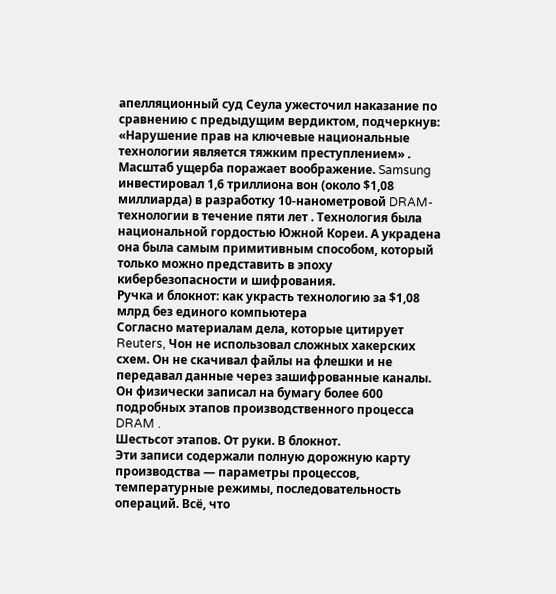апелляционный суд Сеула ужесточил наказание по сравнению с предыдущим вердиктом, подчеркнув: «Нарушение прав на ключевые национальные технологии является тяжким преступлением» .
Масштаб ущерба поражает воображение. Samsung инвестировал 1,6 триллиона вон (около $1,08 миллиарда) в разработку 10-нанометровой DRAM-технологии в течение пяти лет . Технология была национальной гордостью Южной Кореи. А украдена она была самым примитивным способом, который только можно представить в эпоху кибербезопасности и шифрования.
Ручка и блокнот: как украсть технологию за $1,08 млрд без единого компьютера
Согласно материалам дела, которые цитирует Reuters, Чон не использовал сложных хакерских схем. Он не скачивал файлы на флешки и не передавал данные через зашифрованные каналы. Он физически записал на бумагу более 600 подробных этапов производственного процесса DRAM .
Шестьсот этапов. От руки. В блокнот.
Эти записи содержали полную дорожную карту производства — параметры процессов, температурные режимы, последовательность операций. Всё, что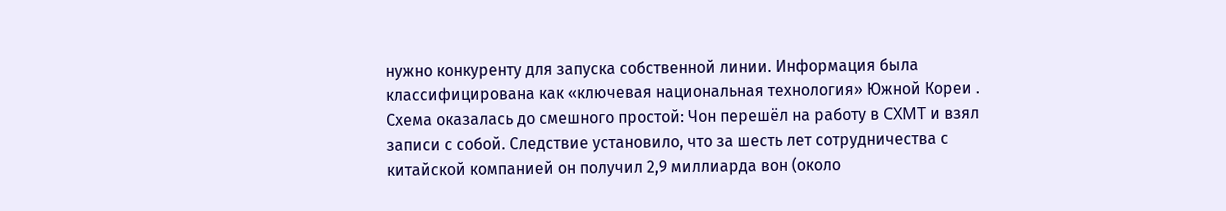нужно конкуренту для запуска собственной линии. Информация была классифицирована как «ключевая национальная технология» Южной Кореи .
Схема оказалась до смешного простой: Чон перешёл на работу в CXMT и взял записи с собой. Следствие установило, что за шесть лет сотрудничества с китайской компанией он получил 2,9 миллиарда вон (около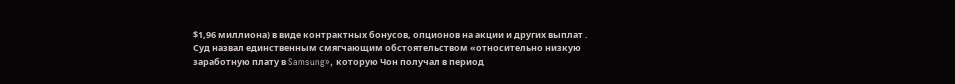$1,96 миллиона) в виде контрактных бонусов, опционов на акции и других выплат .
Суд назвал единственным смягчающим обстоятельством «относительно низкую заработную плату в Samsung», которую Чон получал в период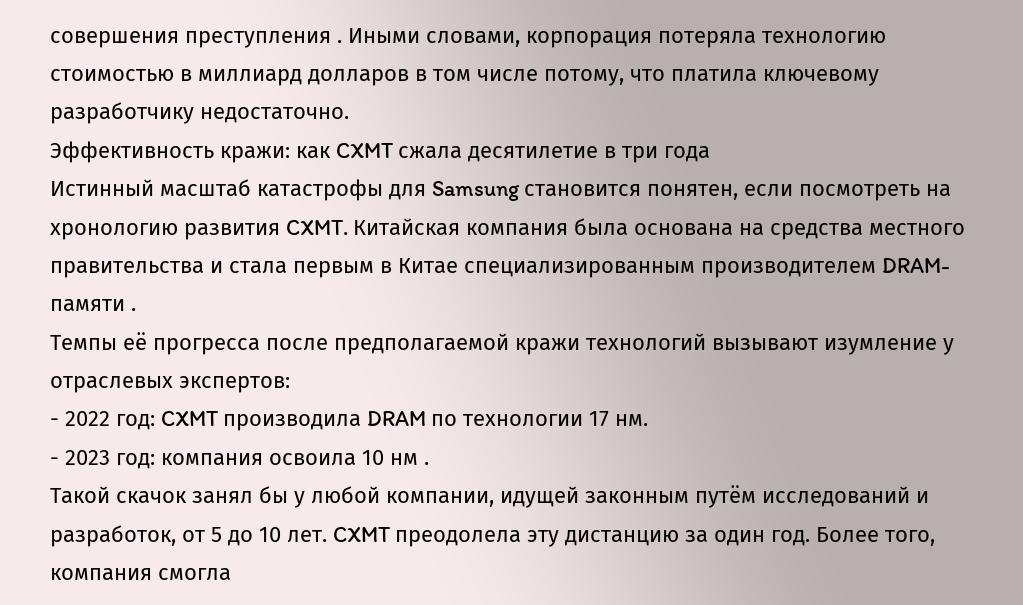совершения преступления . Иными словами, корпорация потеряла технологию стоимостью в миллиард долларов в том числе потому, что платила ключевому разработчику недостаточно.
Эффективность кражи: как CXMT сжала десятилетие в три года
Истинный масштаб катастрофы для Samsung становится понятен, если посмотреть на хронологию развития CXMT. Китайская компания была основана на средства местного правительства и стала первым в Китае специализированным производителем DRAM-памяти .
Темпы её прогресса после предполагаемой кражи технологий вызывают изумление у отраслевых экспертов:
- 2022 год: CXMT производила DRAM по технологии 17 нм.
- 2023 год: компания освоила 10 нм .
Такой скачок занял бы у любой компании, идущей законным путём исследований и разработок, от 5 до 10 лет. CXMT преодолела эту дистанцию за один год. Более того, компания смогла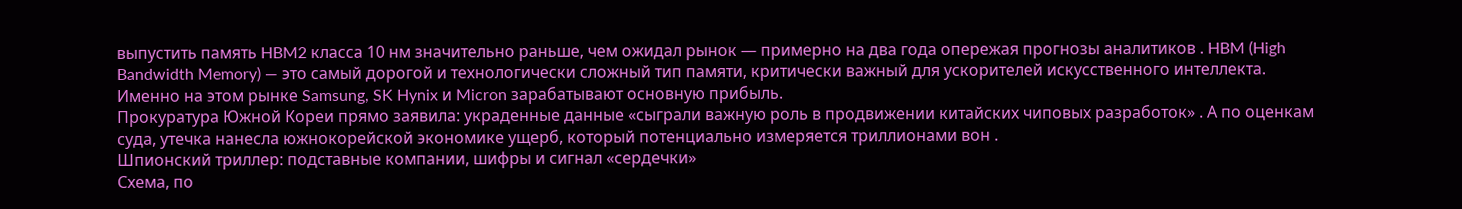выпустить память HBM2 класса 10 нм значительно раньше, чем ожидал рынок — примерно на два года опережая прогнозы аналитиков . HBM (High Bandwidth Memory) — это самый дорогой и технологически сложный тип памяти, критически важный для ускорителей искусственного интеллекта. Именно на этом рынке Samsung, SK Hynix и Micron зарабатывают основную прибыль.
Прокуратура Южной Кореи прямо заявила: украденные данные «сыграли важную роль в продвижении китайских чиповых разработок» . А по оценкам суда, утечка нанесла южнокорейской экономике ущерб, который потенциально измеряется триллионами вон .
Шпионский триллер: подставные компании, шифры и сигнал «сердечки»
Схема, по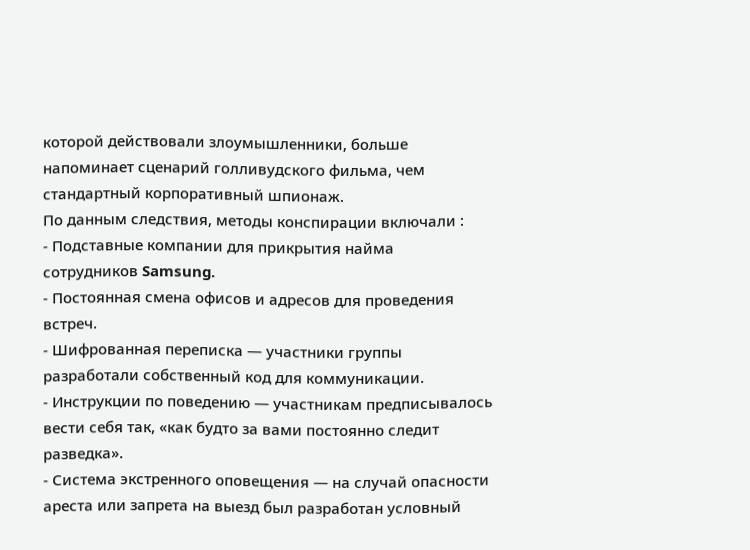которой действовали злоумышленники, больше напоминает сценарий голливудского фильма, чем стандартный корпоративный шпионаж.
По данным следствия, методы конспирации включали :
- Подставные компании для прикрытия найма сотрудников Samsung.
- Постоянная смена офисов и адресов для проведения встреч.
- Шифрованная переписка — участники группы разработали собственный код для коммуникации.
- Инструкции по поведению — участникам предписывалось вести себя так, «как будто за вами постоянно следит разведка».
- Система экстренного оповещения — на случай опасности ареста или запрета на выезд был разработан условный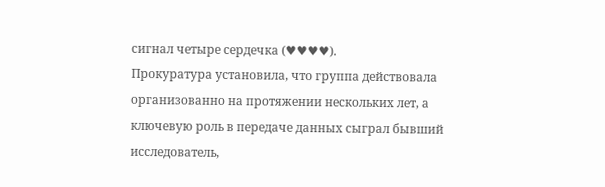сигнал четыре сердечка (♥♥♥♥).
Прокуратура установила, что группа действовала организованно на протяжении нескольких лет, а ключевую роль в передаче данных сыграл бывший исследователь,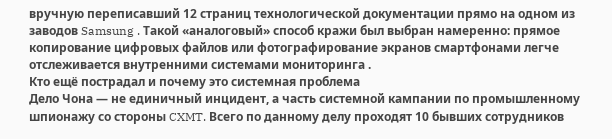вручную переписавший 12 страниц технологической документации прямо на одном из заводов Samsung . Такой «аналоговый» способ кражи был выбран намеренно: прямое копирование цифровых файлов или фотографирование экранов смартфонами легче отслеживается внутренними системами мониторинга .
Кто ещё пострадал и почему это системная проблема
Дело Чона — не единичный инцидент, а часть системной кампании по промышленному шпионажу со стороны CXMT. Всего по данному делу проходят 10 бывших сотрудников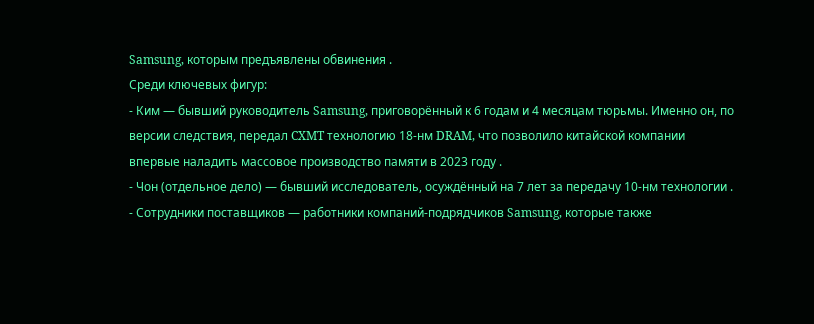Samsung, которым предъявлены обвинения .
Среди ключевых фигур:
- Ким — бывший руководитель Samsung, приговорённый к 6 годам и 4 месяцам тюрьмы. Именно он, по версии следствия, передал CXMT технологию 18-нм DRAM, что позволило китайской компании впервые наладить массовое производство памяти в 2023 году .
- Чон (отдельное дело) — бывший исследователь, осуждённый на 7 лет за передачу 10-нм технологии .
- Сотрудники поставщиков — работники компаний-подрядчиков Samsung, которые также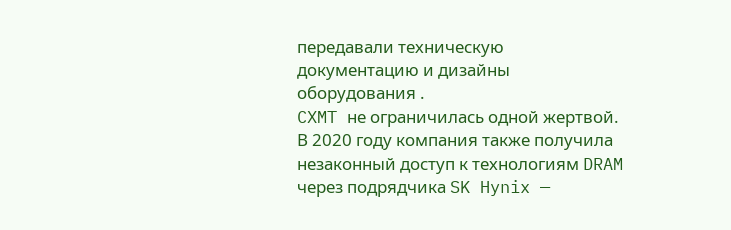передавали техническую документацию и дизайны оборудования .
CXMT не ограничилась одной жертвой. В 2020 году компания также получила незаконный доступ к технологиям DRAM через подрядчика SK Hynix —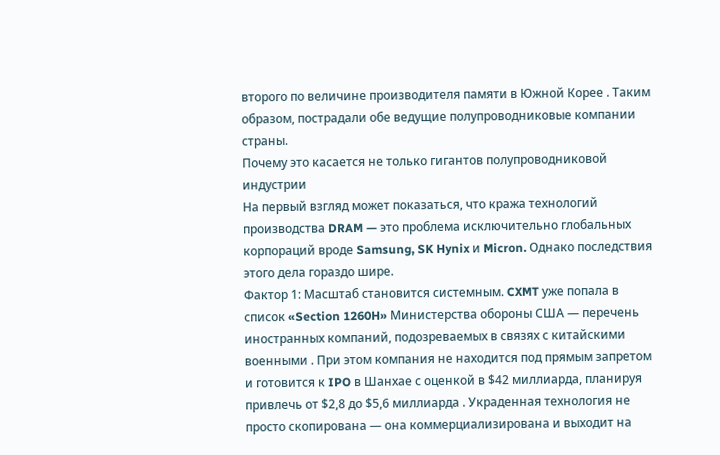второго по величине производителя памяти в Южной Корее . Таким образом, пострадали обе ведущие полупроводниковые компании страны.
Почему это касается не только гигантов полупроводниковой индустрии
На первый взгляд может показаться, что кража технологий производства DRAM — это проблема исключительно глобальных корпораций вроде Samsung, SK Hynix и Micron. Однако последствия этого дела гораздо шире.
Фактор 1: Масштаб становится системным. CXMT уже попала в список «Section 1260H» Министерства обороны США — перечень иностранных компаний, подозреваемых в связях с китайскими военными . При этом компания не находится под прямым запретом и готовится к IPO в Шанхае с оценкой в $42 миллиарда, планируя привлечь от $2,8 до $5,6 миллиарда . Украденная технология не просто скопирована — она коммерциализирована и выходит на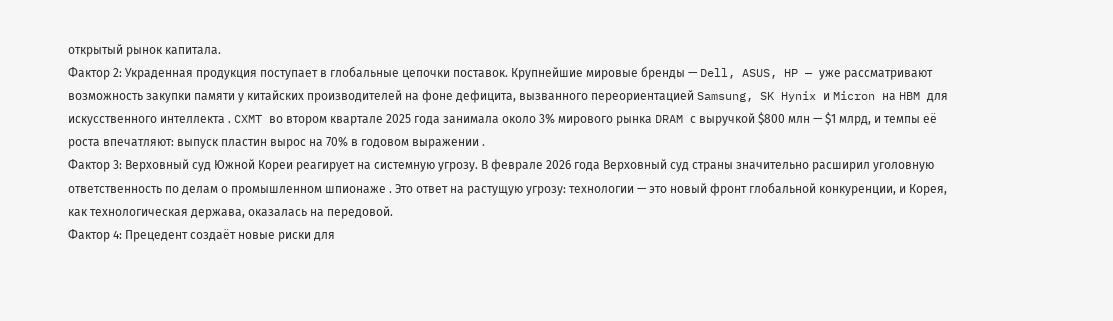открытый рынок капитала.
Фактор 2: Украденная продукция поступает в глобальные цепочки поставок. Крупнейшие мировые бренды — Dell, ASUS, HP — уже рассматривают возможность закупки памяти у китайских производителей на фоне дефицита, вызванного переориентацией Samsung, SK Hynix и Micron на HBM для искусственного интеллекта . CXMT во втором квартале 2025 года занимала около 3% мирового рынка DRAM с выручкой $800 млн — $1 млрд, и темпы её роста впечатляют: выпуск пластин вырос на 70% в годовом выражении .
Фактор 3: Верховный суд Южной Кореи реагирует на системную угрозу. В феврале 2026 года Верховный суд страны значительно расширил уголовную ответственность по делам о промышленном шпионаже . Это ответ на растущую угрозу: технологии — это новый фронт глобальной конкуренции, и Корея, как технологическая держава, оказалась на передовой.
Фактор 4: Прецедент создаёт новые риски для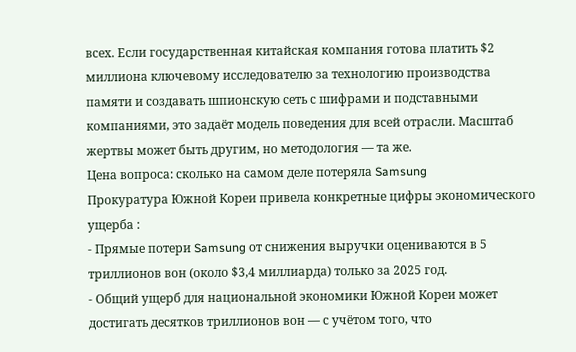всех. Если государственная китайская компания готова платить $2 миллиона ключевому исследователю за технологию производства памяти и создавать шпионскую сеть с шифрами и подставными компаниями, это задаёт модель поведения для всей отрасли. Масштаб жертвы может быть другим, но методология — та же.
Цена вопроса: сколько на самом деле потеряла Samsung
Прокуратура Южной Кореи привела конкретные цифры экономического ущерба :
- Прямые потери Samsung от снижения выручки оцениваются в 5 триллионов вон (около $3,4 миллиарда) только за 2025 год.
- Общий ущерб для национальной экономики Южной Кореи может достигать десятков триллионов вон — с учётом того, что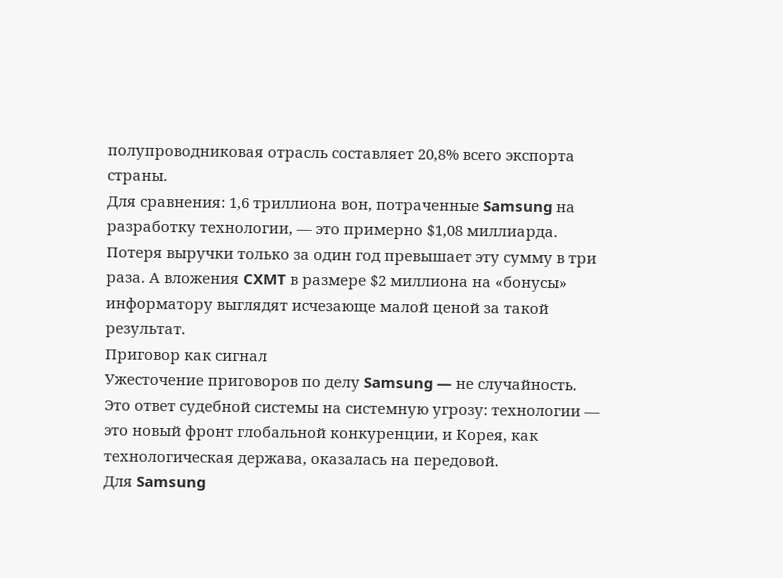полупроводниковая отрасль составляет 20,8% всего экспорта страны.
Для сравнения: 1,6 триллиона вон, потраченные Samsung на разработку технологии, — это примерно $1,08 миллиарда. Потеря выручки только за один год превышает эту сумму в три раза. А вложения CXMT в размере $2 миллиона на «бонусы» информатору выглядят исчезающе малой ценой за такой результат.
Приговор как сигнал
Ужесточение приговоров по делу Samsung — не случайность. Это ответ судебной системы на системную угрозу: технологии — это новый фронт глобальной конкуренции, и Корея, как технологическая держава, оказалась на передовой.
Для Samsung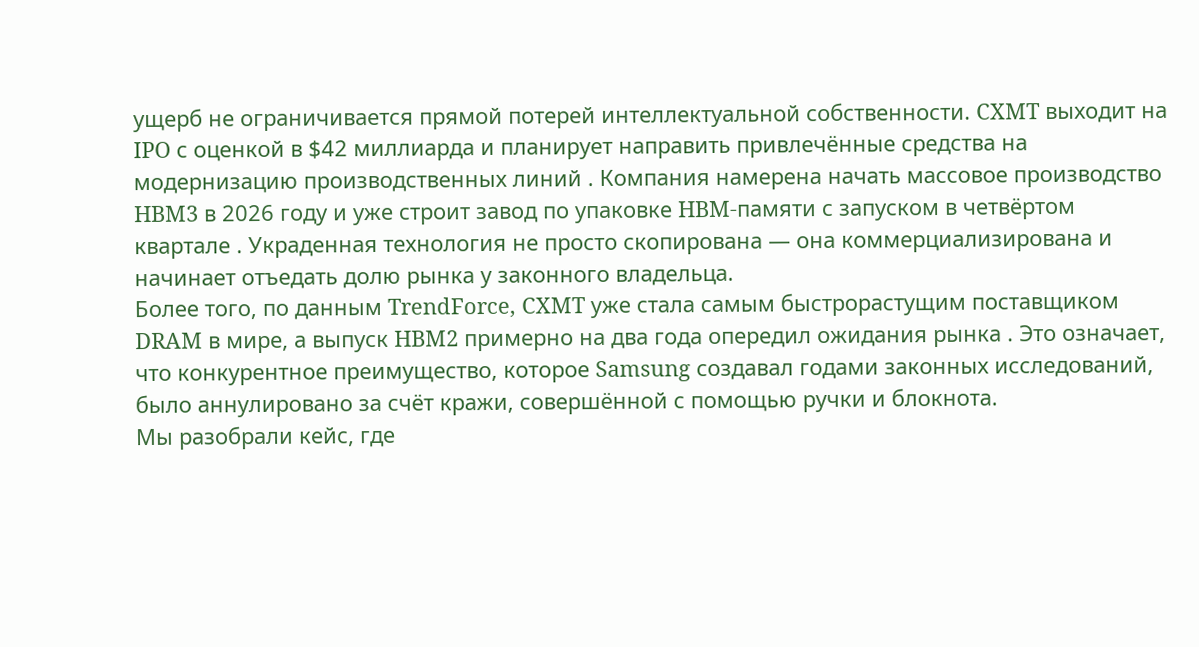ущерб не ограничивается прямой потерей интеллектуальной собственности. CXMT выходит на IPO с оценкой в $42 миллиарда и планирует направить привлечённые средства на модернизацию производственных линий . Компания намерена начать массовое производство HBM3 в 2026 году и уже строит завод по упаковке HBM-памяти с запуском в четвёртом квартале . Украденная технология не просто скопирована — она коммерциализирована и начинает отъедать долю рынка у законного владельца.
Более того, по данным TrendForce, CXMT уже стала самым быстрорастущим поставщиком DRAM в мире, а выпуск HBM2 примерно на два года опередил ожидания рынка . Это означает, что конкурентное преимущество, которое Samsung создавал годами законных исследований, было аннулировано за счёт кражи, совершённой с помощью ручки и блокнота.
Мы разобрали кейс, где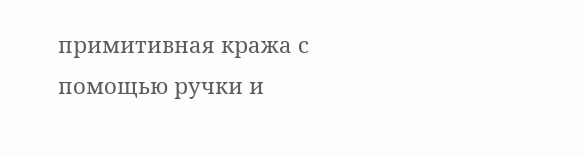примитивная кража с помощью ручки и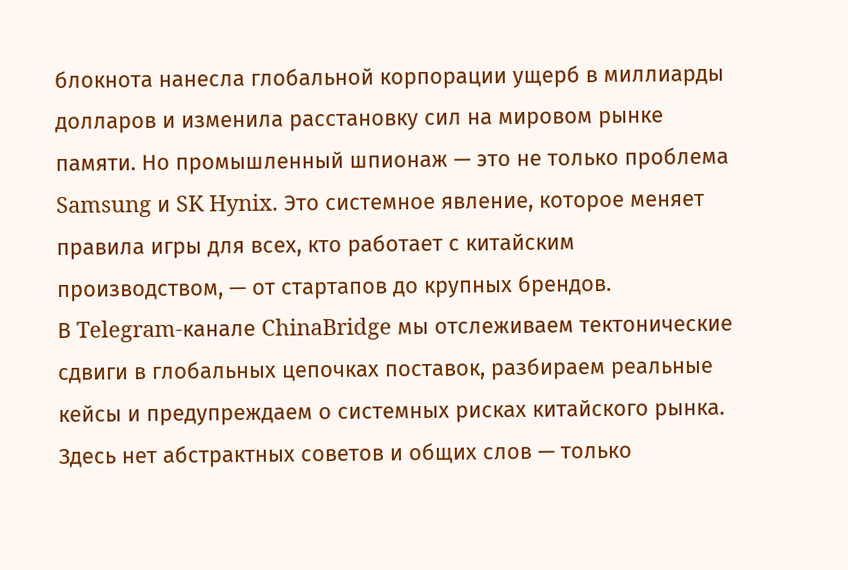блокнота нанесла глобальной корпорации ущерб в миллиарды долларов и изменила расстановку сил на мировом рынке памяти. Но промышленный шпионаж — это не только проблема Samsung и SK Hynix. Это системное явление, которое меняет правила игры для всех, кто работает с китайским производством, — от стартапов до крупных брендов.
В Telegram-канале ChinaBridge мы отслеживаем тектонические сдвиги в глобальных цепочках поставок, разбираем реальные кейсы и предупреждаем о системных рисках китайского рынка. Здесь нет абстрактных советов и общих слов — только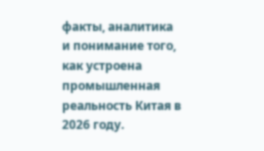факты, аналитика и понимание того, как устроена промышленная реальность Китая в 2026 году.